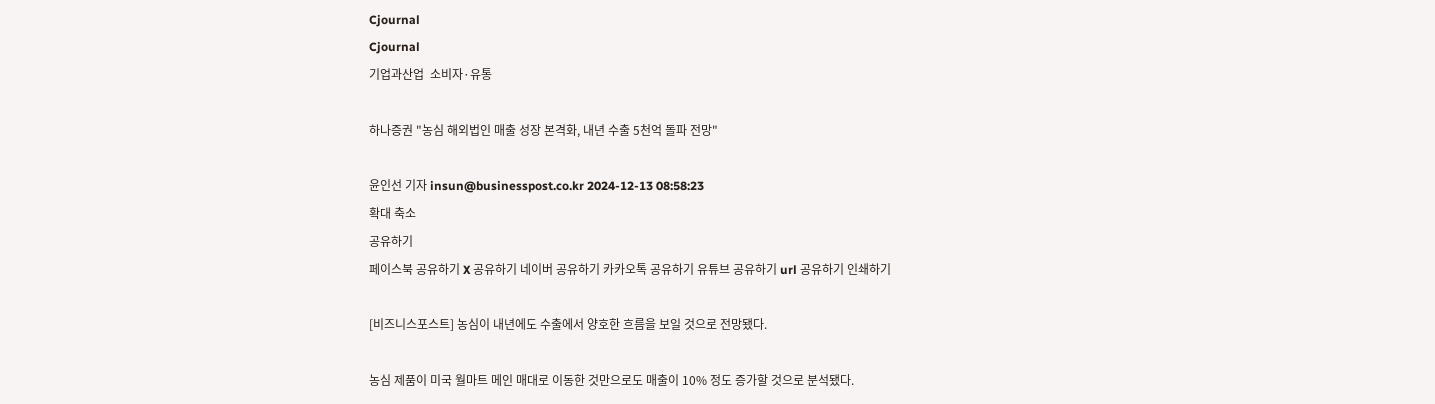Cjournal
Cjournal
기업과산업  소비자·유통

하나증권 "농심 해외법인 매출 성장 본격화, 내년 수출 5천억 돌파 전망"

윤인선 기자 insun@businesspost.co.kr 2024-12-13 08:58:23
확대 축소
공유하기
페이스북 공유하기 X 공유하기 네이버 공유하기 카카오톡 공유하기 유튜브 공유하기 url 공유하기 인쇄하기

[비즈니스포스트] 농심이 내년에도 수출에서 양호한 흐름을 보일 것으로 전망됐다.

농심 제품이 미국 월마트 메인 매대로 이동한 것만으로도 매출이 10% 정도 증가할 것으로 분석됐다.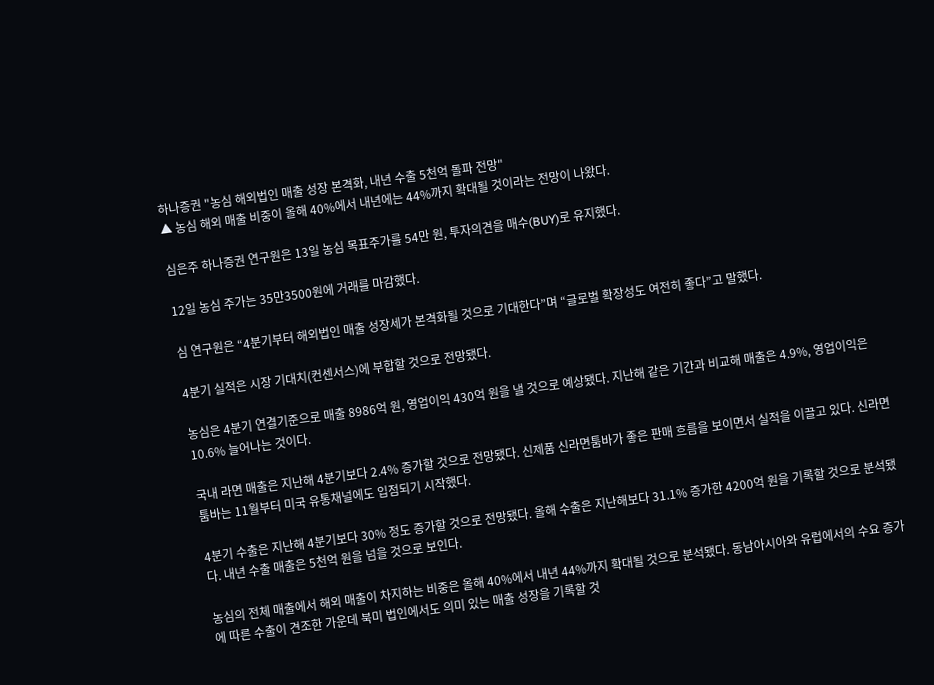하나증권 "농심 해외법인 매출 성장 본격화, 내년 수출 5천억 돌파 전망"
▲ 농심 해외 매출 비중이 올해 40%에서 내년에는 44%까지 확대될 것이라는 전망이 나왔다.

심은주 하나증권 연구원은 13일 농심 목표주가를 54만 원, 투자의견을 매수(BUY)로 유지했다.

12일 농심 주가는 35만3500원에 거래를 마감했다.

심 연구원은 “4분기부터 해외법인 매출 성장세가 본격화될 것으로 기대한다”며 “글로벌 확장성도 여전히 좋다”고 말했다.

4분기 실적은 시장 기대치(컨센서스)에 부합할 것으로 전망됐다.

농심은 4분기 연결기준으로 매출 8986억 원, 영업이익 430억 원을 낼 것으로 예상됐다. 지난해 같은 기간과 비교해 매출은 4.9%, 영업이익은 10.6% 늘어나는 것이다.

국내 라면 매출은 지난해 4분기보다 2.4% 증가할 것으로 전망됐다. 신제품 신라면툼바가 좋은 판매 흐름을 보이면서 실적을 이끌고 있다. 신라면툼바는 11월부터 미국 유통채널에도 입점되기 시작했다.

4분기 수출은 지난해 4분기보다 30% 정도 증가할 것으로 전망됐다. 올해 수출은 지난해보다 31.1% 증가한 4200억 원을 기록할 것으로 분석됐다. 내년 수출 매출은 5천억 원을 넘을 것으로 보인다.

농심의 전체 매출에서 해외 매출이 차지하는 비중은 올해 40%에서 내년 44%까지 확대될 것으로 분석됐다. 동남아시아와 유럽에서의 수요 증가에 따른 수출이 견조한 가운데 북미 법인에서도 의미 있는 매출 성장을 기록할 것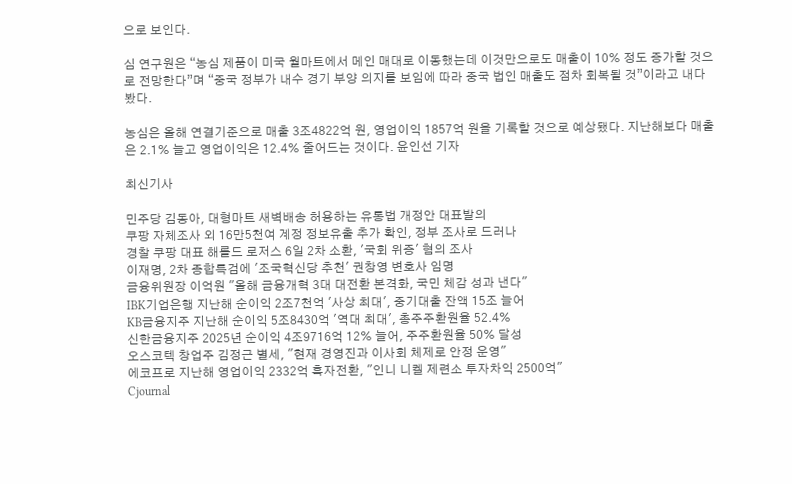으로 보인다.

심 연구원은 “농심 제품이 미국 월마트에서 메인 매대로 이동했는데 이것만으로도 매출이 10% 정도 증가할 것으로 전망한다”며 “중국 정부가 내수 경기 부양 의지를 보임에 따라 중국 법인 매출도 점차 회복될 것”이라고 내다봤다.

농심은 올해 연결기준으로 매출 3조4822억 원, 영업이익 1857억 원을 기록할 것으로 예상됐다. 지난해보다 매출은 2.1% 늘고 영업이익은 12.4% 줄어드는 것이다. 윤인선 기자

최신기사

민주당 김동아, 대형마트 새벽배송 허용하는 유통법 개정안 대표발의
쿠팡 자체조사 외 16만5천여 계정 정보유출 추가 확인, 정부 조사로 드러나
경찰 쿠팡 대표 해롤드 로저스 6일 2차 소환, '국회 위증' 혐의 조사
이재명, 2차 종합특검에 '조국혁신당 추천' 권창영 변호사 임명
금융위원장 이억원 "올해 금융개혁 3대 대전환 본격화, 국민 체감 성과 낸다"
IBK기업은행 지난해 순이익 2조7천억 '사상 최대', 중기대출 잔액 15조 늘어
KB금융지주 지난해 순이익 5조8430억 '역대 최대', 총주주환원율 52.4%
신한금융지주 2025년 순이익 4조9716억 12% 늘어, 주주환원율 50% 달성
오스코텍 창업주 김정근 별세, "현재 경영진과 이사회 체제로 안정 운영"
에코프로 지난해 영업이익 2332억 흑자전환, "인니 니켈 제련소 투자차익 2500억"
Cjournal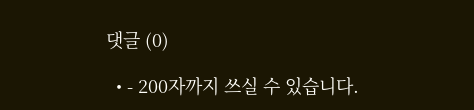댓글 (0)

  • - 200자까지 쓰실 수 있습니다.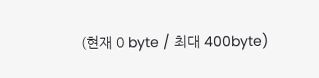(현재 0 byte / 최대 400byte)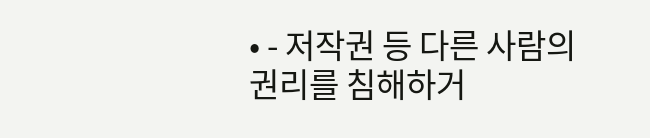• - 저작권 등 다른 사람의 권리를 침해하거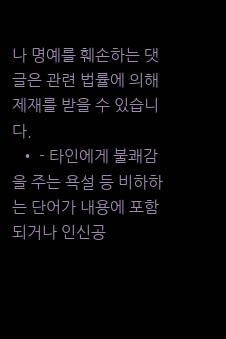나 명예를 훼손하는 댓글은 관련 법률에 의해 제재를 받을 수 있습니다.
  • - 타인에게 불쾌감을 주는 욕설 등 비하하는 단어가 내용에 포함되거나 인신공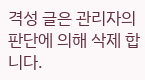격성 글은 관리자의 판단에 의해 삭제 합니다.